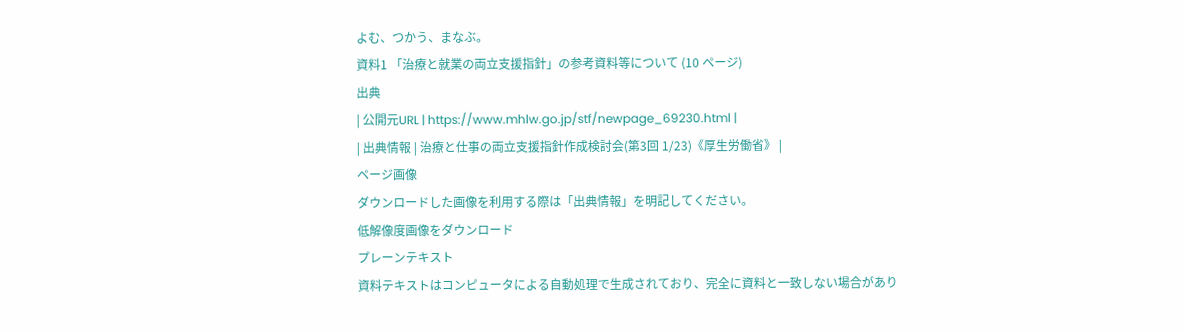よむ、つかう、まなぶ。
資料1 「治療と就業の両立支援指針」の参考資料等について (10 ページ)
出典
| 公開元URL | https://www.mhlw.go.jp/stf/newpage_69230.html |
| 出典情報 | 治療と仕事の両立支援指針作成検討会(第3回 1/23)《厚生労働省》 |
ページ画像
ダウンロードした画像を利用する際は「出典情報」を明記してください。
低解像度画像をダウンロード
プレーンテキスト
資料テキストはコンピュータによる自動処理で生成されており、完全に資料と一致しない場合があり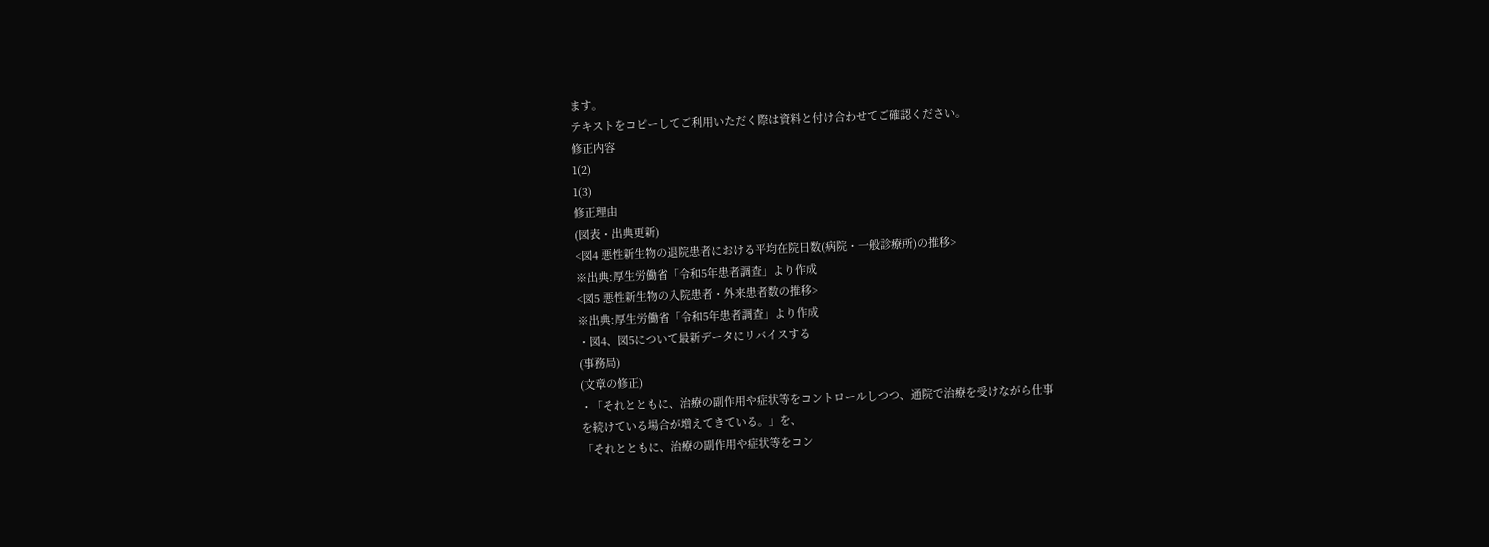ます。
テキストをコピーしてご利用いただく際は資料と付け合わせてご確認ください。
修正内容
1(2)
1(3)
修正理由
(図表・出典更新)
<図4 悪性新生物の退院患者における平均在院日数(病院・一般診療所)の推移>
※出典:厚生労働省「令和5年患者調査」より作成
<図5 悪性新生物の入院患者・外来患者数の推移>
※出典:厚生労働省「令和5年患者調査」より作成
・図4、図5について最新データにリバイスする
(事務局)
(文章の修正)
・「それとともに、治療の副作用や症状等をコントロールしつつ、通院で治療を受けながら仕事
を続けている場合が増えてきている。」を、
「それとともに、治療の副作用や症状等をコン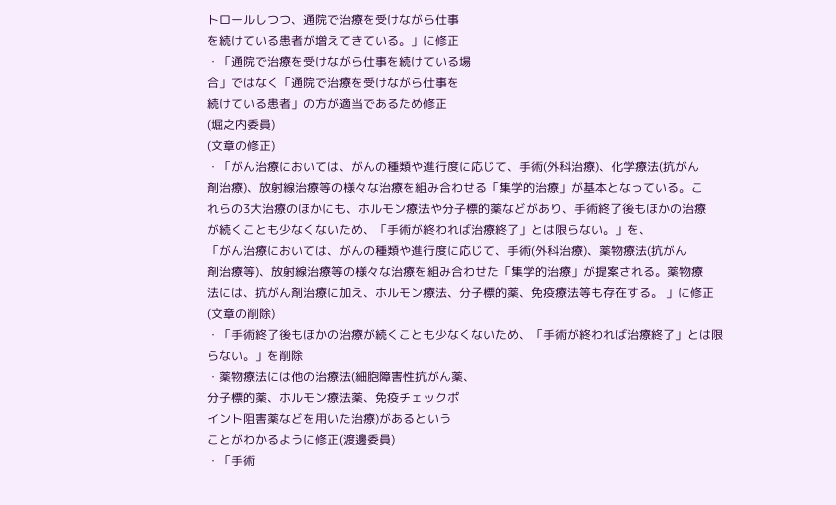トロールしつつ、通院で治療を受けながら仕事
を続けている患者が増えてきている。」に修正
・「通院で治療を受けながら仕事を続けている場
合」ではなく「通院で治療を受けながら仕事を
続けている患者」の方が適当であるため修正
(堀之内委員)
(文章の修正)
・「がん治療においては、がんの種類や進行度に応じて、手術(外科治療)、化学療法(抗がん
剤治療)、放射線治療等の様々な治療を組み合わせる「集学的治療」が基本となっている。こ
れらの3大治療のほかにも、ホルモン療法や分子標的薬などがあり、手術終了後もほかの治療
が続くことも少なくないため、「手術が終われば治療終了」とは限らない。」を、
「がん治療においては、がんの種類や進行度に応じて、手術(外科治療)、薬物療法(抗がん
剤治療等)、放射線治療等の様々な治療を組み合わせた「集学的治療」が提案される。薬物療
法には、抗がん剤治療に加え、ホルモン療法、分子標的薬、免疫療法等も存在する。 」に修正
(文章の削除)
・「手術終了後もほかの治療が続くことも少なくないため、「手術が終われば治療終了」とは限
らない。」を削除
・薬物療法には他の治療法(細胞障害性抗がん薬、
分子標的薬、ホルモン療法薬、免疫チェックポ
イント阻害薬などを用いた治療)があるという
ことがわかるように修正(渡邊委員)
・「手術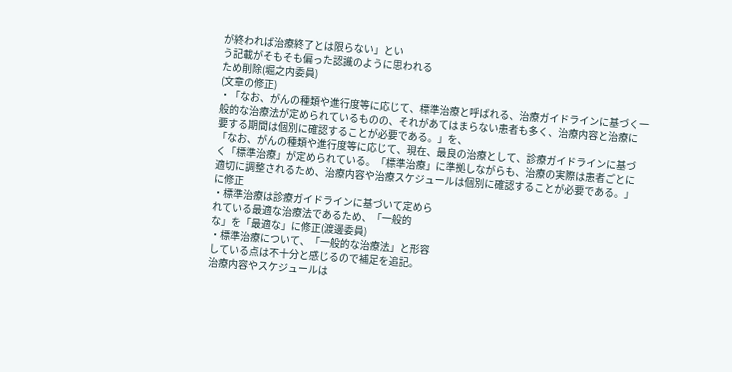が終われば治療終了とは限らない」とい
う記載がそもそも偏った認識のように思われる
ため削除(堀之内委員)
(文章の修正)
・「なお、がんの種類や進行度等に応じて、標準治療と呼ばれる、治療ガイドラインに基づく一
般的な治療法が定められているものの、それがあてはまらない患者も多く、治療内容と治療に
要する期間は個別に確認することが必要である。」を、
「なお、がんの種類や進行度等に応じて、現在、最良の治療として、診療ガイドラインに基づ
く「標準治療」が定められている。「標準治療」に準拠しながらも、治療の実際は患者ごとに
適切に調整されるため、治療内容や治療スケジュールは個別に確認することが必要である。」
に修正
・標準治療は診療ガイドラインに基づいて定めら
れている最適な治療法であるため、「一般的
な」を「最適な」に修正(渡邊委員)
・標準治療について、「一般的な治療法」と形容
している点は不十分と感じるので補足を追記。
治療内容やスケジュールは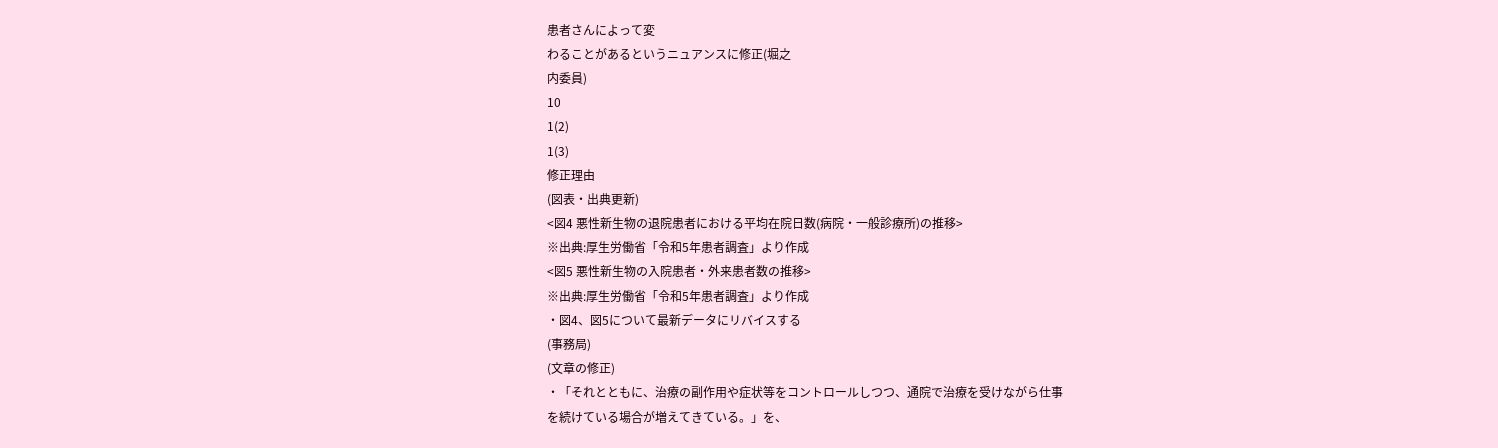患者さんによって変
わることがあるというニュアンスに修正(堀之
内委員)
10
1(2)
1(3)
修正理由
(図表・出典更新)
<図4 悪性新生物の退院患者における平均在院日数(病院・一般診療所)の推移>
※出典:厚生労働省「令和5年患者調査」より作成
<図5 悪性新生物の入院患者・外来患者数の推移>
※出典:厚生労働省「令和5年患者調査」より作成
・図4、図5について最新データにリバイスする
(事務局)
(文章の修正)
・「それとともに、治療の副作用や症状等をコントロールしつつ、通院で治療を受けながら仕事
を続けている場合が増えてきている。」を、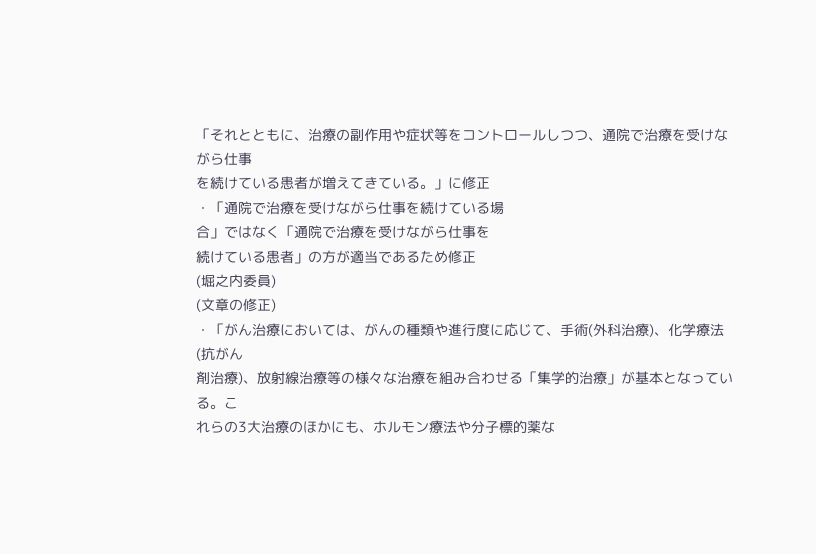「それとともに、治療の副作用や症状等をコントロールしつつ、通院で治療を受けながら仕事
を続けている患者が増えてきている。」に修正
・「通院で治療を受けながら仕事を続けている場
合」ではなく「通院で治療を受けながら仕事を
続けている患者」の方が適当であるため修正
(堀之内委員)
(文章の修正)
・「がん治療においては、がんの種類や進行度に応じて、手術(外科治療)、化学療法(抗がん
剤治療)、放射線治療等の様々な治療を組み合わせる「集学的治療」が基本となっている。こ
れらの3大治療のほかにも、ホルモン療法や分子標的薬な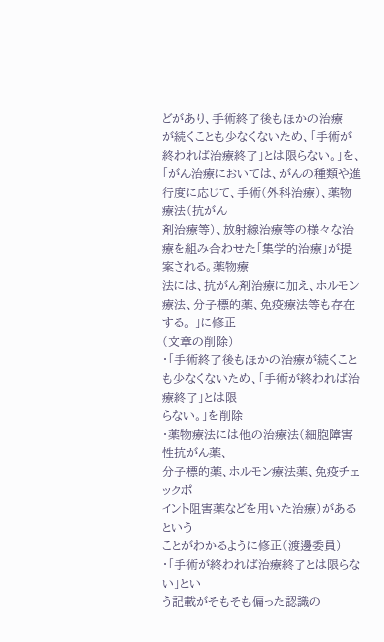どがあり、手術終了後もほかの治療
が続くことも少なくないため、「手術が終われば治療終了」とは限らない。」を、
「がん治療においては、がんの種類や進行度に応じて、手術(外科治療)、薬物療法(抗がん
剤治療等)、放射線治療等の様々な治療を組み合わせた「集学的治療」が提案される。薬物療
法には、抗がん剤治療に加え、ホルモン療法、分子標的薬、免疫療法等も存在する。 」に修正
(文章の削除)
・「手術終了後もほかの治療が続くことも少なくないため、「手術が終われば治療終了」とは限
らない。」を削除
・薬物療法には他の治療法(細胞障害性抗がん薬、
分子標的薬、ホルモン療法薬、免疫チェックポ
イント阻害薬などを用いた治療)があるという
ことがわかるように修正(渡邊委員)
・「手術が終われば治療終了とは限らない」とい
う記載がそもそも偏った認識の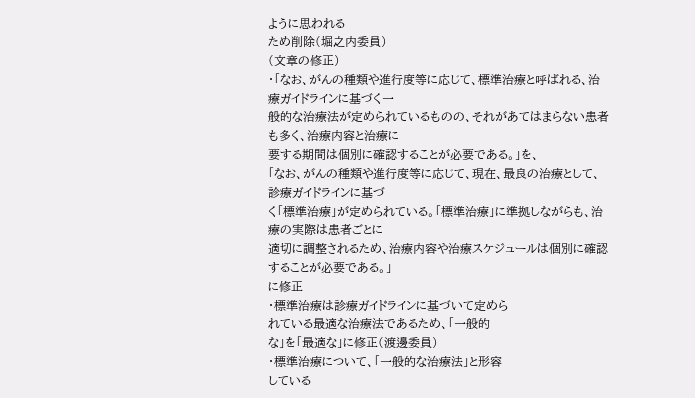ように思われる
ため削除(堀之内委員)
(文章の修正)
・「なお、がんの種類や進行度等に応じて、標準治療と呼ばれる、治療ガイドラインに基づく一
般的な治療法が定められているものの、それがあてはまらない患者も多く、治療内容と治療に
要する期間は個別に確認することが必要である。」を、
「なお、がんの種類や進行度等に応じて、現在、最良の治療として、診療ガイドラインに基づ
く「標準治療」が定められている。「標準治療」に準拠しながらも、治療の実際は患者ごとに
適切に調整されるため、治療内容や治療スケジュールは個別に確認することが必要である。」
に修正
・標準治療は診療ガイドラインに基づいて定めら
れている最適な治療法であるため、「一般的
な」を「最適な」に修正(渡邊委員)
・標準治療について、「一般的な治療法」と形容
している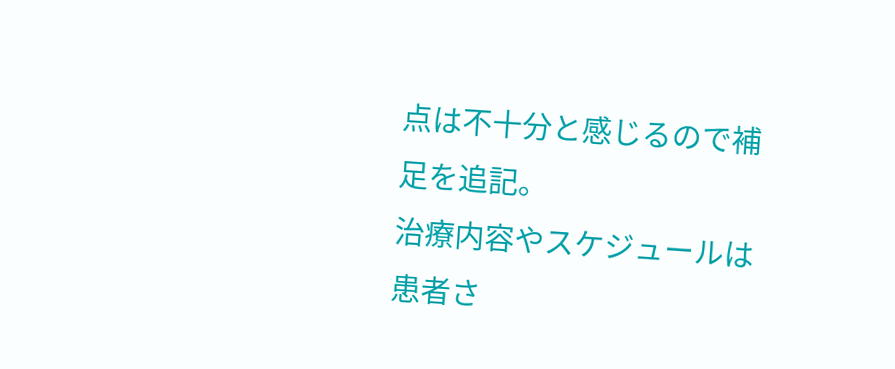点は不十分と感じるので補足を追記。
治療内容やスケジュールは患者さ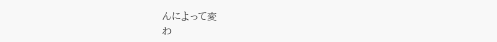んによって変
わ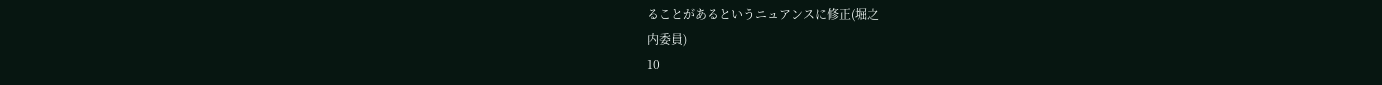ることがあるというニュアンスに修正(堀之
内委員)
10